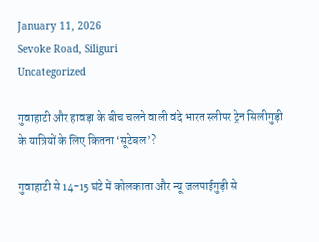January 11, 2026
Sevoke Road, Siliguri
Uncategorized

गुवाहाटी और हावड़ा के बीच चलने वाली वंदे भारत स्लीपर ट्रेन सिलीगुड़ी के यात्रियों के लिए कितना ‘सूटेबल’?

गुवाहाटी से 14-15 घंटे में कोलकाता और न्यू जलपाईगुड़ी से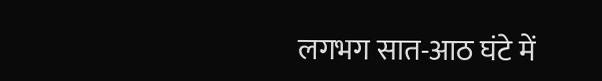लगभग सात-आठ घंटे में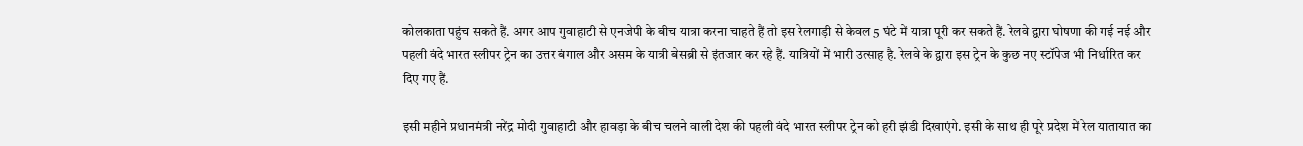कोलकाता पहुंच सकते हैं. अगर आप गुवाहाटी से एनजेपी के बीच यात्रा करना चाहते हैं तो इस रेलगाड़ी से केवल 5 घंटे में यात्रा पूरी कर सकते हैं. रेलवे द्वारा घोषणा की गई नई और पहली वंदे भारत स्लीपर ट्रेन का उत्तर बंगाल और असम के यात्री बेसब्री से इंतजार कर रहे हैं. यात्रियों में भारी उत्साह है. रेलवे के द्वारा इस ट्रेन के कुछ नए स्टॉपेज भी निर्धारित कर दिए गए हैं.

इसी महीने प्रधानमंत्री नरेंद्र मोदी गुवाहाटी और हावड़ा के बीच चलने वाली देश की पहली वंदे भारत स्लीपर ट्रेन को हरी झंडी दिखाएंगे. इसी के साथ ही पूरे प्रदेश में रेल यातायात का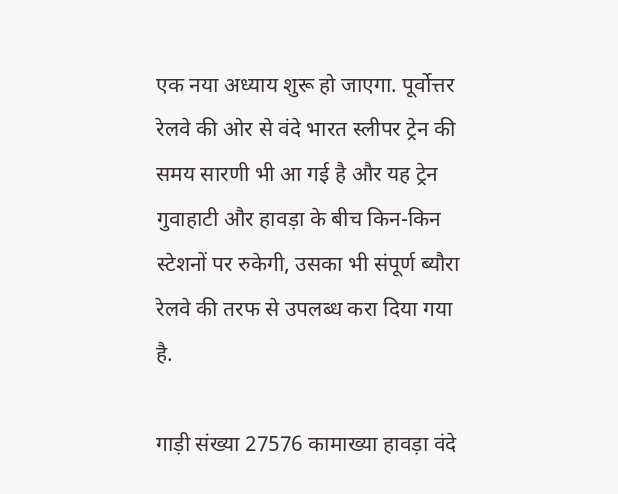एक नया अध्याय शुरू हो जाएगा. पूर्वोत्तर रेलवे की ओर से वंदे भारत स्लीपर ट्रेन की समय सारणी भी आ गई है और यह ट्रेन गुवाहाटी और हावड़ा के बीच किन-किन स्टेशनों पर रुकेगी, उसका भी संपूर्ण ब्यौरा रेलवे की तरफ से उपलब्ध करा दिया गया है.

गाड़ी संख्या 27576 कामाख्या हावड़ा वंदे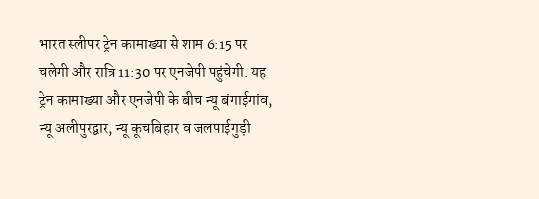भारत स्लीपर ट्रेन कामाख्या से शाम 6:15 पर चलेगी और रात्रि 11:30 पर एनजेपी पहुंचेगी. यह ट्रेन कामाख्या और एनजेपी के बीच न्यू बंगाईगांव, न्यू अलीपुरद्वार, न्यू कूचबिहार व जलपाईगुड़ी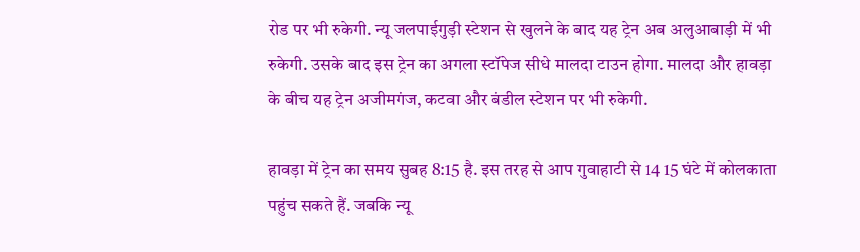रोड पर भी रुकेगी. न्यू जलपाईगुड़ी स्टेशन से खुलने के बाद यह ट्रेन अब अलुआबाड़ी में भी रुकेगी. उसके बाद इस ट्रेन का अगला स्टॉपेज सीधे मालदा टाउन होगा. मालदा और हावड़ा के बीच यह ट्रेन अजीमगंज, कटवा और बंडील स्टेशन पर भी रुकेगी.

हावड़ा में ट्रेन का समय सुबह 8:15 है. इस तरह से आप गुवाहाटी से 14 15 घंटे में कोलकाता पहुंच सकते हैं. जबकि न्यू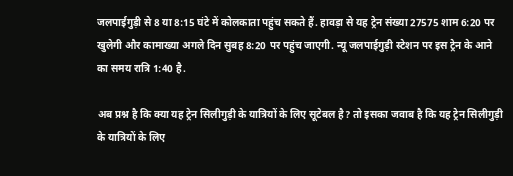जलपाईगुड़ी से 8 या 8:15 घंटे में कोलकाता पहुंच सकते हैं. हावड़ा से यह ट्रेन संख्या 27575 शाम 6:20 पर खुलेगी और कामाख्या अगले दिन सुबह 8:20 पर पहुंच जाएगी. न्यू जलपाईगुड़ी स्टेशन पर इस ट्रेन के आने का समय रात्रि 1:40 है.

अब प्रश्न है कि क्या यह ट्रेन सिलीगुड़ी के यात्रियों के लिए सूटेबल है? तो इसका जवाब है कि यह ट्रेन सिलीगुड़ी के यात्रियों के लिए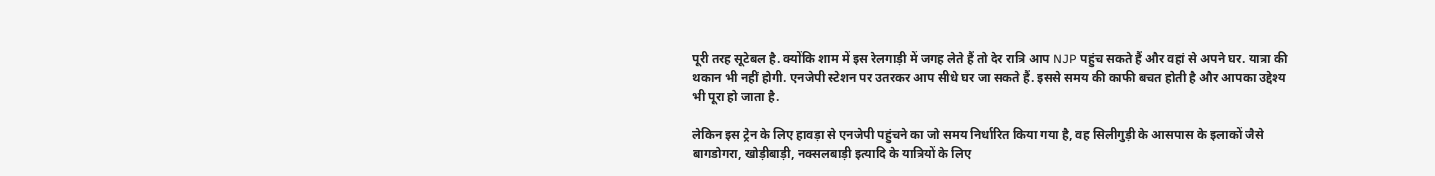पूरी तरह सूटेबल है. क्योंकि शाम में इस रेलगाड़ी में जगह लेते हैं तो देर रात्रि आप NJP पहुंच सकते हैं और वहां से अपने घर. यात्रा की थकान भी नहीं होगी. एनजेपी स्टेशन पर उतरकर आप सीधे घर जा सकते हैं. इससे समय की काफी बचत होती है और आपका उद्देश्य भी पूरा हो जाता है.

लेकिन इस ट्रेन के लिए हावड़ा से एनजेपी पहुंचने का जो समय निर्धारित किया गया है, वह सिलीगुड़ी के आसपास के इलाकों जैसे बागडोगरा, खोड़ीबाड़ी, नक्सलबाड़ी इत्यादि के यात्रियों के लिए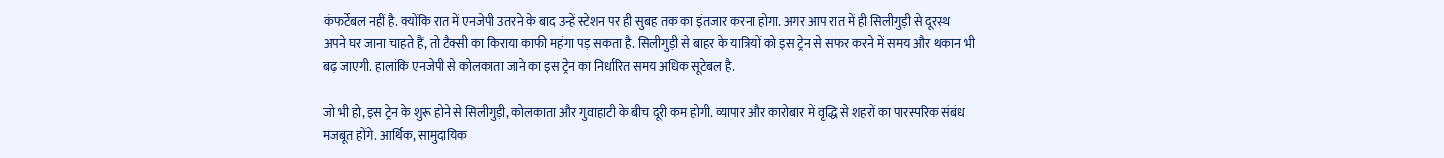कंफर्टेबल नहीं है. क्योंकि रात में एनजेपी उतरने के बाद उन्हें स्टेशन पर ही सुबह तक का इंतजार करना होगा. अगर आप रात में ही सिलीगुड़ी से दूरस्थ अपने घर जाना चाहते हैं, तो टैक्सी का किराया काफी महंगा पड़ सकता है. सिलीगुड़ी से बाहर के यात्रियों को इस ट्रेन से सफर करने में समय और थकान भी बढ़ जाएगी. हालांकि एनजेपी से कोलकाता जाने का इस ट्रेन का निर्धारित समय अधिक सूटेबल है.

जो भी हो, इस ट्रेन के शुरू होने से सिलीगुड़ी, कोलकाता और गुवाहाटी के बीच दूरी कम होगी. व्यापार और कारोबार में वृद्धि से शहरों का पारस्परिक संबंध मजबूत होंगे. आर्थिक, सामुदायिक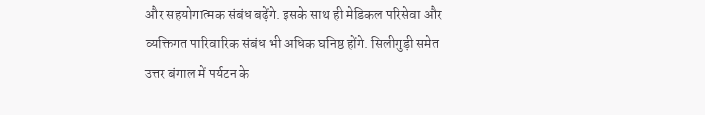और सहयोगात्मक संबंध बढ़ेंगे. इसके साथ ही मेडिकल परिसेवा और व्यक्तिगत पारिवारिक संबंध भी अधिक घनिष्ठ होंगे. सिलीगुड़ी समेत उत्तर बंगाल में पर्यटन के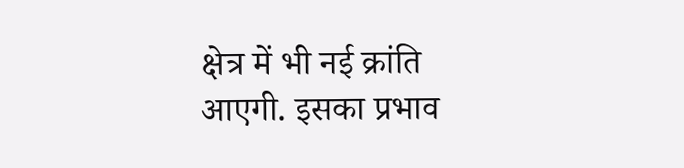क्षेत्र में भी नई क्रांति आएगी. इसका प्रभाव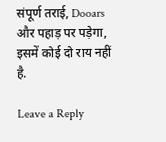संपूर्ण तराई, Dooars और पहाड़ पर पड़ेगा, इसमें कोई दो राय नहीं है.

Leave a Reply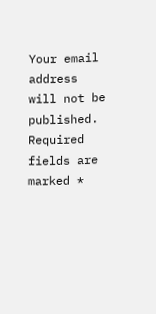Your email address will not be published. Required fields are marked *